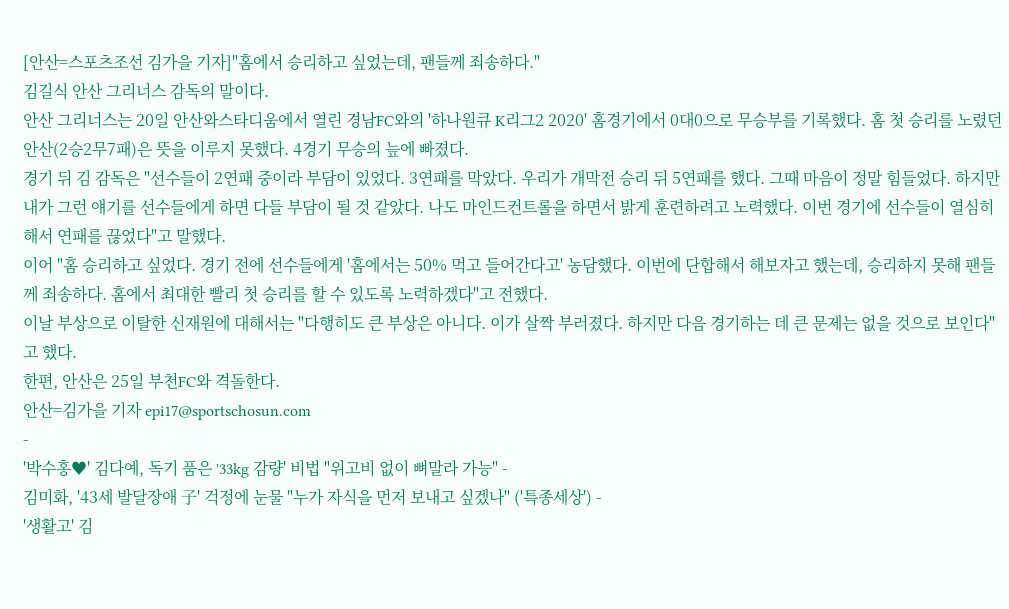[안산=스포츠조선 김가을 기자]"홈에서 승리하고 싶었는데, 팬들께 죄송하다."
김길식 안산 그리너스 감독의 말이다.
안산 그리너스는 20일 안산와스타디움에서 열린 경남FC와의 '하나원큐 K리그2 2020' 홈경기에서 0대0으로 무승부를 기록했다. 홈 첫 승리를 노렸던 안산(2승2무7패)은 뜻을 이루지 못했다. 4경기 무승의 늪에 빠졌다.
경기 뒤 김 감독은 "선수들이 2연패 중이라 부담이 있었다. 3연패를 막았다. 우리가 개막전 승리 뒤 5연패를 했다. 그때 마음이 정말 힘들었다. 하지만 내가 그런 얘기를 선수들에게 하면 다들 부담이 될 것 같았다. 나도 마인드컨트롤을 하면서 밝게 훈련하려고 노력했다. 이번 경기에 선수들이 열심히 해서 연패를 끊었다"고 말했다.
이어 "홈 승리하고 싶었다. 경기 전에 선수들에게 '홈에서는 50% 먹고 들어간다고' 농담했다. 이번에 단합해서 해보자고 했는데, 승리하지 못해 팬들께 죄송하다. 홈에서 최대한 빨리 첫 승리를 할 수 있도록 노력하겠다"고 전했다.
이날 부상으로 이탈한 신재원에 대해서는 "다행히도 큰 부상은 아니다. 이가 살짝 부러졌다. 하지만 다음 경기하는 데 큰 문제는 없을 것으로 보인다"고 했다.
한편, 안산은 25일 부천FC와 격돌한다.
안산=김가을 기자 epi17@sportschosun.com
-
'박수홍♥' 김다예, 독기 품은 '33kg 감량' 비법 "위고비 없이 뼈말라 가능" -
김미화, '43세 발달장애 子' 걱정에 눈물 "누가 자식을 먼저 보내고 싶겠나" ('특종세상') -
'생활고' 김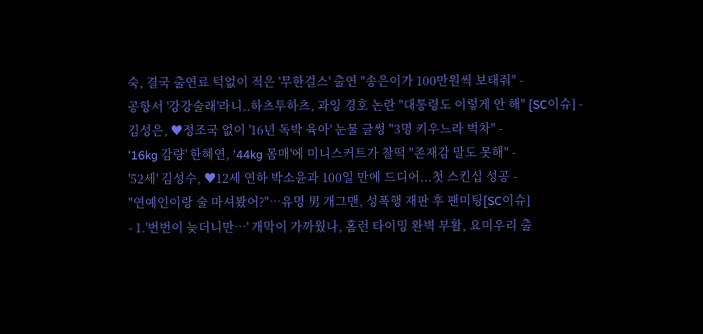숙, 결국 출연료 턱없이 적은 '무한걸스' 출연 "송은이가 100만원씩 보태줘" -
공항서 '강강술래'라니..하츠투하츠, 과잉 경호 논란 "대통령도 이렇게 안 해" [SC이슈] -
김성은, ♥정조국 없이 '16년 독박 육아' 눈물 글썽 "3명 키우느라 벅차" -
'16kg 감량' 한혜연, '44kg 몸매'에 미니스커트가 찰떡 "존재감 말도 못해" -
'52세' 김성수, ♥12세 연하 박소윤과 100일 만에 드디어...첫 스킨십 성공 -
"연예인이랑 술 마셔봤어?"…유명 男 개그맨, 성폭행 재판 후 팬미팅[SC이슈]
- 1.'번번이 늦더니만…' 개막이 가까웠나, 홈런 타이밍 완벽 부활, 요미우리 출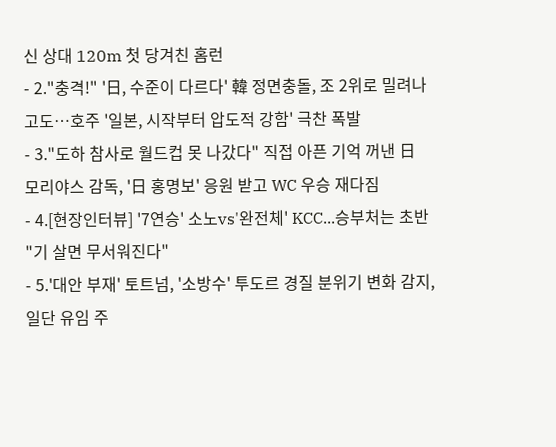신 상대 120m 첫 당겨친 홈런
- 2."충격!" '日, 수준이 다르다' 韓 정면충돌, 조 2위로 밀려나고도…호주 '일본, 시작부터 압도적 강함' 극찬 폭발
- 3."도하 참사로 월드컵 못 나갔다" 직접 아픈 기억 꺼낸 日 모리야스 감독, '日 홍명보' 응원 받고 WC 우승 재다짐
- 4.[현장인터뷰] '7연승' 소노vs'완전체' KCC...승부처는 초반 "기 살면 무서워진다"
- 5.'대안 부재' 토트넘, '소방수' 투도르 경질 분위기 변화 감지, 일단 유임 주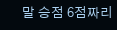말 승점 6점짜리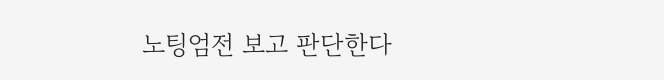노팅엄전 보고 판단한다